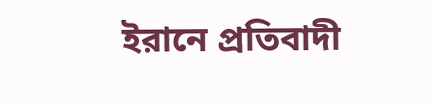ইরানে প্রতিবাদী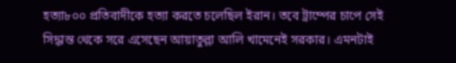হত্যা৮০০ প্রতিবাদীকে হত্যা করতে চলেছিল ইরান। তবে ট্রাম্পের চাপে সেই সিদ্ধান্ত থেকে সরে এসেছেন আয়াতুল্লা আলি খামেনেই সরকার। এমনটাই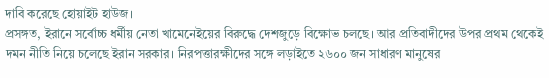দাবি করেছে হোয়াইট হাউজ।
প্রসঙ্গত, ইরানে সর্বোচ্চ ধর্মীয় নেতা খামেনেইয়ের বিরুদ্ধে দেশজুড়ে বিক্ষোভ চলছে। আর প্রতিবাদীদের উপর প্রথম থেকেই দমন নীতি নিয়ে চলেছে ইরান সরকার। নিরপত্তারক্ষীদের সঙ্গে লড়াইতে ২৬০০ জন সাধারণ মানুষের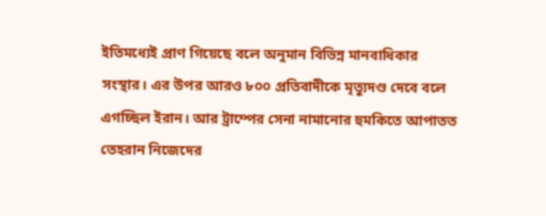ইতিমধ্যেই প্রাণ গিয়েছে বলে অনুমান বিভিন্ন মানবাধিকার সংস্থার। এর উপর আরও ৮০০ প্রতিবাদীকে মৃত্যুদণ্ড দেবে বলে এগচ্ছিল ইরান। আর ট্রাম্পের সেনা নামানোর হুমকিতে আপাতত তেহরান নিজেদের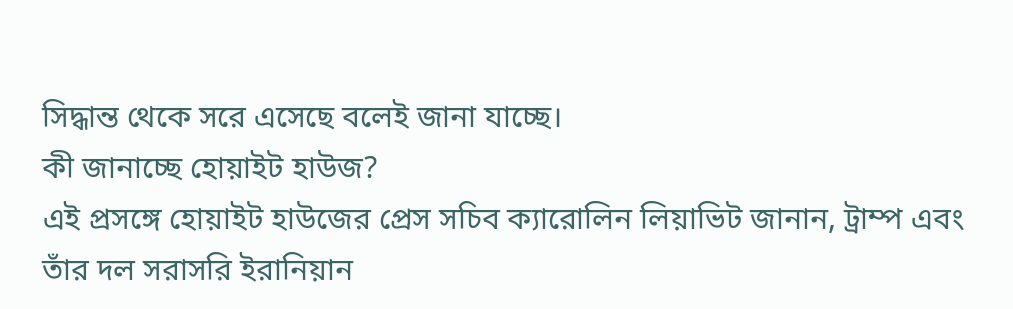সিদ্ধান্ত থেকে সরে এসেছে বলেই জানা যাচ্ছে।
কী জানাচ্ছে হোয়াইট হাউজ?
এই প্রসঙ্গে হোয়াইট হাউজের প্রেস সচিব ক্যারোলিন লিয়াভিট জানান, ট্রাম্প এবং তাঁর দল সরাসরি ইরানিয়ান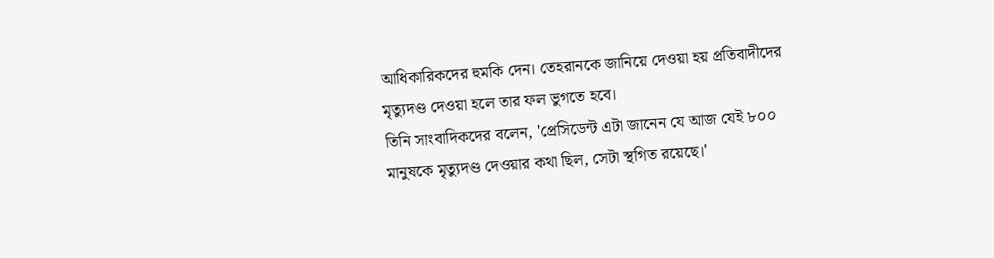আধিকারিকদের হুমকি দেন। তেহরানকে জানিয়ে দেওয়া হয় প্রতিবাদীদের মৃত্যুদণ্ড দেওয়া হলে তার ফল ভুগতে হবে।
তিনি সাংবাদিকদের বলেন, 'প্রেসিডেন্ট এটা জানেন যে আজ যেই ৮০০ মানুষকে মৃত্যুদণ্ড দেওয়ার কথা ছিল, সেটা স্থগিত রয়েছে।'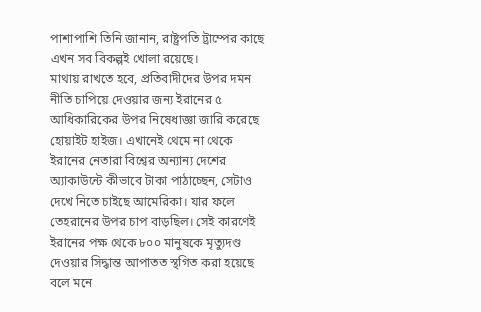পাশাপাশি তিনি জানান, রাষ্ট্রপতি ট্রাম্পের কাছে এখন সব বিকল্পই খোলা রয়েছে।
মাথায় রাখতে হবে, প্রতিবাদীদের উপর দমন নীতি চাপিয়ে দেওয়ার জন্য ইরানের ৫ আধিকারিকের উপর নিষেধাজ্ঞা জারি করেছে হোয়াইট হাইজ। এখানেই থেমে না থেকে ইরানের নেতারা বিশ্বের অন্যান্য দেশের অ্যাকাউন্টে কীভাবে টাকা পাঠাচ্ছেন, সেটাও দেখে নিতে চাইছে আমেরিকা। যার ফলে তেহরানের উপর চাপ বাড়ছিল। সেই কারণেই ইরানের পক্ষ থেকে ৮০০ মানুষকে মৃত্যুদণ্ড দেওয়ার সিদ্ধান্ত আপাতত স্থগিত করা হয়েছে বলে মনে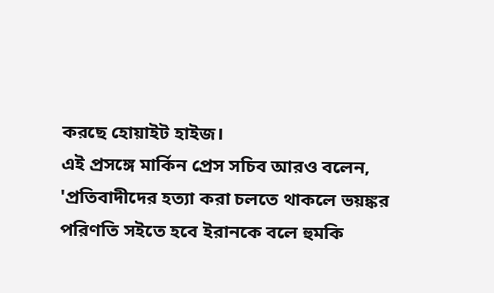করছে হোয়াইট হাইজ।
এই প্রসঙ্গে মার্কিন প্রেস সচিব আরও বলেন, 'প্রতিবাদীদের হত্যা করা চলতে থাকলে ভয়ঙ্কর পরিণতি সইতে হবে ইরানকে বলে হুমকি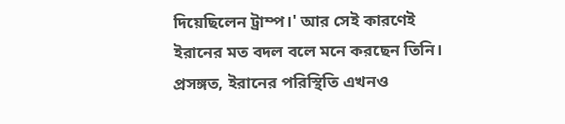দিয়েছিলেন ট্রাম্প।' আর সেই কারণেই ইরানের মত বদল বলে মনে করছেন তিনি।
প্রসঙ্গত, ইরানের পরিস্থিতি এখনও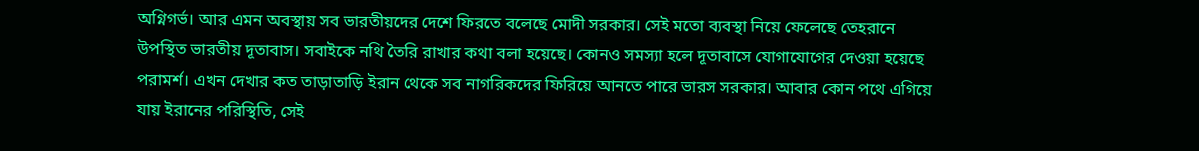অগ্নিগর্ভ। আর এমন অবস্থায় সব ভারতীয়দের দেশে ফিরতে বলেছে মোদী সরকার। সেই মতো ব্যবস্থা নিয়ে ফেলেছে তেহরানে উপস্থিত ভারতীয় দূতাবাস। সবাইকে নথি তৈরি রাখার কথা বলা হয়েছে। কোনও সমস্যা হলে দূতাবাসে যোগাযোগের দেওয়া হয়েছে পরামর্শ। এখন দেখার কত তাড়াতাড়ি ইরান থেকে সব নাগরিকদের ফিরিয়ে আনতে পারে ভারস সরকার। আবার কোন পথে এগিয়ে যায় ইরানের পরিস্থিতি, সেই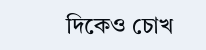দিকেও চোখ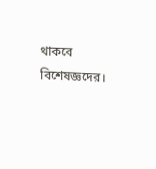থাকবে বিশেষজ্ঞদের।